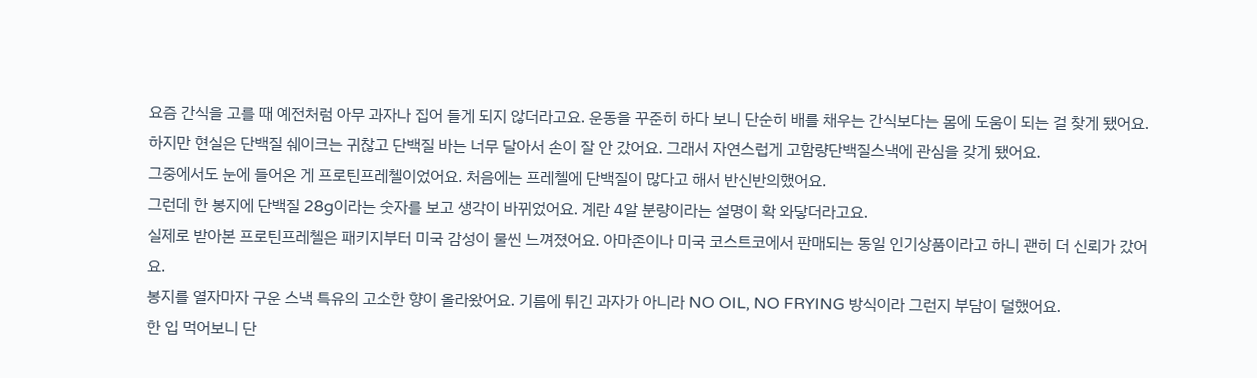요즘 간식을 고를 때 예전처럼 아무 과자나 집어 들게 되지 않더라고요. 운동을 꾸준히 하다 보니 단순히 배를 채우는 간식보다는 몸에 도움이 되는 걸 찾게 됐어요.
하지만 현실은 단백질 쉐이크는 귀찮고 단백질 바는 너무 달아서 손이 잘 안 갔어요. 그래서 자연스럽게 고함량단백질스낵에 관심을 갖게 됐어요.
그중에서도 눈에 들어온 게 프로틴프레첼이었어요. 처음에는 프레첼에 단백질이 많다고 해서 반신반의했어요.
그런데 한 봉지에 단백질 28g이라는 숫자를 보고 생각이 바뀌었어요. 계란 4알 분량이라는 설명이 확 와닿더라고요.
실제로 받아본 프로틴프레첼은 패키지부터 미국 감성이 물씬 느껴졌어요. 아마존이나 미국 코스트코에서 판매되는 동일 인기상품이라고 하니 괜히 더 신뢰가 갔어요.
봉지를 열자마자 구운 스낵 특유의 고소한 향이 올라왔어요. 기름에 튀긴 과자가 아니라 NO OIL, NO FRYING 방식이라 그런지 부담이 덜했어요.
한 입 먹어보니 단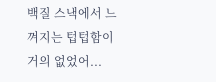백질 스낵에서 느껴지는 텁텁함이 거의 없었어...